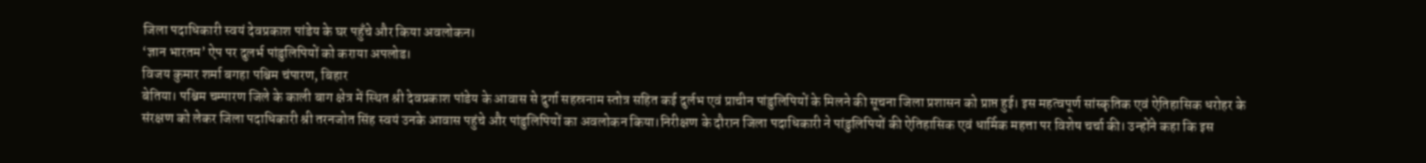जिला पदाधिकारी स्वयं देवप्रकाश पांडेय के घर पहुँचे और किया अवलोकन।
‘ज्ञान भारतम’ ऐप पर दुलर्भ पांडुलिपियों को कराया अपलोड।
विजय कुमार शर्मा बगहा पश्चिम चंपारण, बिहार
बेतिया। पश्चिम चम्पारण जिले के काली बाग क्षेत्र में स्थित श्री देवप्रकाश पांडेय के आवास से दुर्गा सहस्रनाम स्तोत्र सहित कई दुर्लभ एवं प्राचीन पांडुलिपियों के मिलने की सूचना जिला प्रशासन को प्राप्त हुई। इस महत्वपूर्ण सांस्कृतिक एवं ऐतिहासिक धरोहर के संरक्षण को लेकर जिला पदाधिकारी श्री तरनजोत सिंह स्वयं उनके आवास पहुंचे और पांडुलिपियों का अवलोकन किया।निरीक्षण के दौरान जिला पदाधिकारी ने पांडुलिपियों की ऐतिहासिक एवं धार्मिक महत्ता पर विशेष चर्चा की। उन्होंने कहा कि इस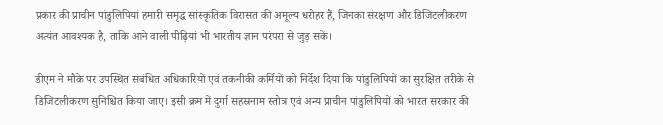प्रकार की प्राचीन पांडुलिपियां हमारी समृद्ध सांस्कृतिक विरासत की अमूल्य धरोहर हैं, जिनका संरक्षण और डिजिटलीकरण अत्यंत आवश्यक है, ताकि आने वाली पीढ़ियां भी भारतीय ज्ञान परंपरा से जुड़ सकें।

डीएम ने मौके पर उपस्थित संबंधित अधिकारियों एवं तकनीकी कर्मियों को निर्देश दिया कि पांडुलिपियों का सुरक्षित तरीके से डिजिटलीकरण सुनिश्चित किया जाए। इसी क्रम में दुर्गा सहस्रनाम स्तोत्र एवं अन्य प्राचीन पांडुलिपियों को भारत सरकार की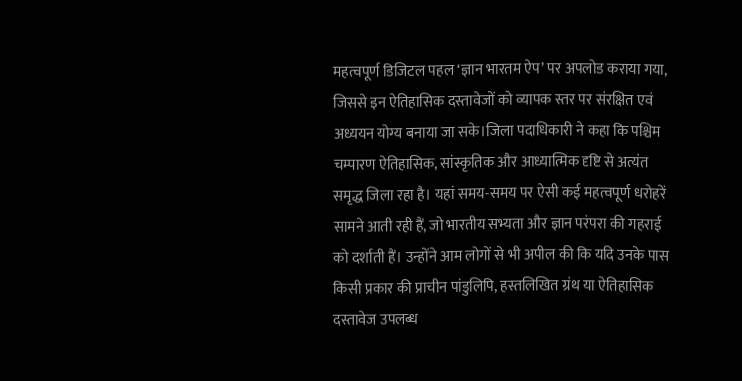महत्वपूर्ण डिजिटल पहल ‘ज्ञान भारतम ऐप’ पर अपलोड कराया गया, जिससे इन ऐतिहासिक दस्तावेजों को व्यापक स्तर पर संरक्षित एवं अध्ययन योग्य बनाया जा सके।जिला पदाधिकारी ने कहा कि पश्चिम चम्पारण ऐतिहासिक, सांस्कृतिक और आध्यात्मिक दृष्टि से अत्यंत समृद्ध जिला रहा है। यहां समय-समय पर ऐसी कई महत्वपूर्ण धरोहरें सामने आती रही हैं, जो भारतीय सभ्यता और ज्ञान परंपरा की गहराई को दर्शाती हैं। उन्होंने आम लोगों से भी अपील की कि यदि उनके पास किसी प्रकार की प्राचीन पांडुलिपि, हस्तलिखित ग्रंथ या ऐतिहासिक दस्तावेज उपलब्ध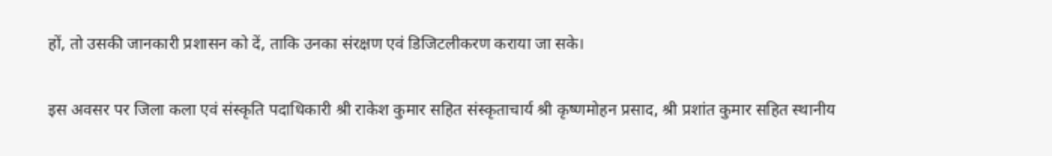हों, तो उसकी जानकारी प्रशासन को दें, ताकि उनका संरक्षण एवं डिजिटलीकरण कराया जा सके।

इस अवसर पर जिला कला एवं संस्कृति पदाधिकारी श्री राकेश कुमार सहित संस्कृताचार्य श्री कृष्णमोहन प्रसाद, श्री प्रशांत कुमार सहित स्थानीय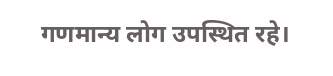गणमान्य लोग उपस्थित रहे।